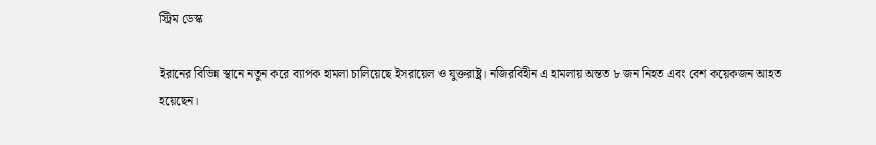স্ট্রিম ডেস্ক

ইরানের বিভিন্ন স্থানে নতুন করে ব্যাপক হামলা চালিয়েছে ইসরায়েল ও যুক্তরাষ্ট্র। নজিরবিহীন এ হামলায় অন্তত ৮ জন নিহত এবং বেশ কয়েকজন আহত হয়েছেন।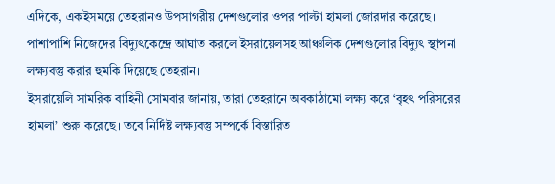এদিকে, একইসময়ে তেহরানও উপসাগরীয় দেশগুলোর ওপর পাল্টা হামলা জোরদার করেছে। পাশাপাশি নিজেদের বিদ্যুৎকেন্দ্রে আঘাত করলে ইসরায়েলসহ আঞ্চলিক দেশগুলোর বিদ্যুৎ স্থাপনা লক্ষ্যবস্তু করার হুমকি দিয়েছে তেহরান।
ইসরায়েলি সামরিক বাহিনী সোমবার জানায়, তারা তেহরানে অবকাঠামো লক্ষ্য করে ‘বৃহৎ পরিসরের হামলা’ শুরু করেছে। তবে নির্দিষ্ট লক্ষ্যবস্তু সম্পর্কে বিস্তারিত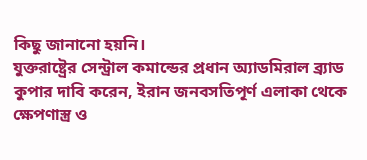কিছু জানানো হয়নি।
যুক্তরাষ্ট্রের সেন্ট্রাল কমান্ডের প্রধান অ্যাডমিরাল ব্র্যাড কুপার দাবি করেন, ইরান জনবসতিপূর্ণ এলাকা থেকে ক্ষেপণাস্ত্র ও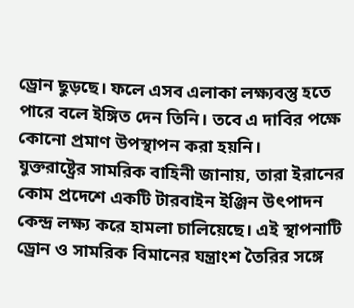ড্রোন ছুড়ছে। ফলে এসব এলাকা লক্ষ্যবস্তু হতে পারে বলে ইঙ্গিত দেন তিনি। তবে এ দাবির পক্ষে কোনো প্রমাণ উপস্থাপন করা হয়নি।
যুক্তরাষ্ট্রের সামরিক বাহিনী জানায়, তারা ইরানের কোম প্রদেশে একটি টারবাইন ইঞ্জিন উৎপাদন কেন্দ্র লক্ষ্য করে হামলা চালিয়েছে। এই স্থাপনাটি ড্রোন ও সামরিক বিমানের যন্ত্রাংশ তৈরির সঙ্গে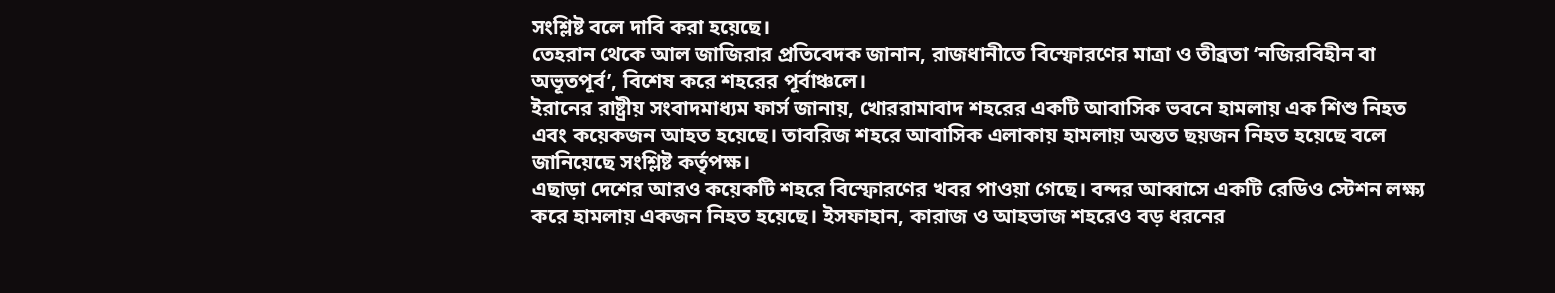সংশ্লিষ্ট বলে দাবি করা হয়েছে।
তেহরান থেকে আল জাজিরার প্রতিবেদক জানান, রাজধানীতে বিস্ফোরণের মাত্রা ও তীব্রতা ‘নজিরবিহীন বা অভূতপূর্ব’, বিশেষ করে শহরের পূর্বাঞ্চলে।
ইরানের রাষ্ট্রীয় সংবাদমাধ্যম ফার্স জানায়, খোররামাবাদ শহরের একটি আবাসিক ভবনে হামলায় এক শিশু নিহত এবং কয়েকজন আহত হয়েছে। তাবরিজ শহরে আবাসিক এলাকায় হামলায় অন্তত ছয়জন নিহত হয়েছে বলে জানিয়েছে সংশ্লিষ্ট কর্তৃপক্ষ।
এছাড়া দেশের আরও কয়েকটি শহরে বিস্ফোরণের খবর পাওয়া গেছে। বন্দর আব্বাসে একটি রেডিও স্টেশন লক্ষ্য করে হামলায় একজন নিহত হয়েছে। ইসফাহান, কারাজ ও আহভাজ শহরেও বড় ধরনের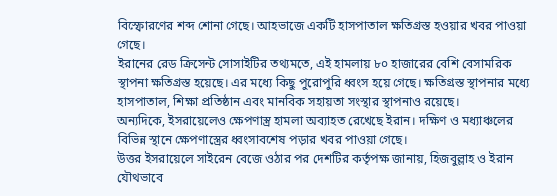বিস্ফোরণের শব্দ শোনা গেছে। আহভাজে একটি হাসপাতাল ক্ষতিগ্রস্ত হওয়ার খবর পাওয়া গেছে।
ইরানের রেড ক্রিসেন্ট সোসাইটির তথ্যমতে, এই হামলায় ৮০ হাজারের বেশি বেসামরিক স্থাপনা ক্ষতিগ্রস্ত হয়েছে। এর মধ্যে কিছু পুরোপুরি ধ্বংস হয়ে গেছে। ক্ষতিগ্রস্ত স্থাপনার মধ্যে হাসপাতাল, শিক্ষা প্রতিষ্ঠান এবং মানবিক সহায়তা সংস্থার স্থাপনাও রয়েছে।
অন্যদিকে, ইসরায়েলেও ক্ষেপণাস্ত্র হামলা অব্যাহত রেখেছে ইরান। দক্ষিণ ও মধ্যাঞ্চলের বিভিন্ন স্থানে ক্ষেপণাস্ত্রের ধ্বংসাবশেষ পড়ার খবর পাওয়া গেছে।
উত্তর ইসরায়েলে সাইরেন বেজে ওঠার পর দেশটির কর্তৃপক্ষ জানায়, হিজবুল্লাহ ও ইরান যৌথভাবে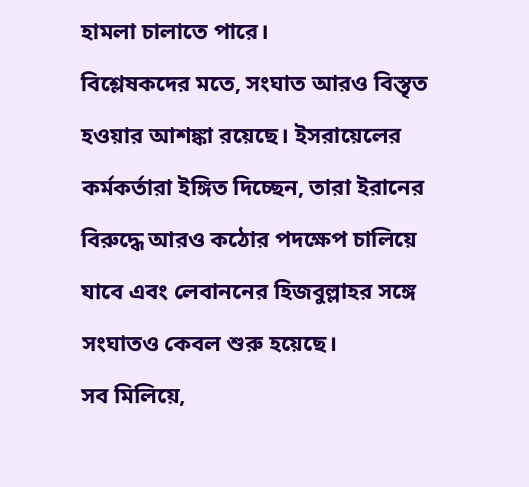হামলা চালাতে পারে।
বিশ্লেষকদের মতে, সংঘাত আরও বিস্তৃত হওয়ার আশঙ্কা রয়েছে। ইসরায়েলের কর্মকর্তারা ইঙ্গিত দিচ্ছেন, তারা ইরানের বিরুদ্ধে আরও কঠোর পদক্ষেপ চালিয়ে যাবে এবং লেবাননের হিজবুল্লাহর সঙ্গে সংঘাতও কেবল শুরু হয়েছে।
সব মিলিয়ে,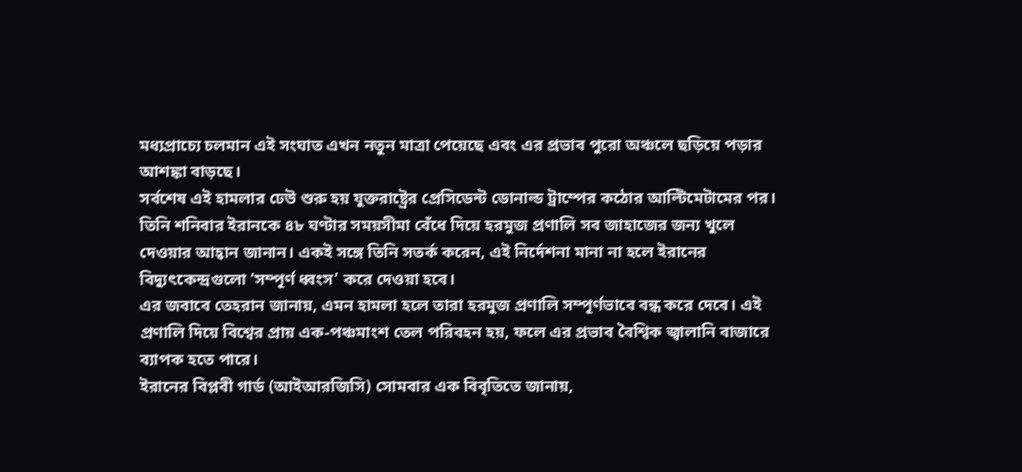মধ্যপ্রাচ্যে চলমান এই সংঘাত এখন নতুন মাত্রা পেয়েছে এবং এর প্রভাব পুরো অঞ্চলে ছড়িয়ে পড়ার আশঙ্কা বাড়ছে।
সর্বশেষ এই হামলার ঢেউ শুরু হয় যুক্তরাষ্ট্রের প্রেসিডেন্ট ডোনাল্ড ট্রাম্পের কঠোর আল্টিমেটামের পর। তিনি শনিবার ইরানকে ৪৮ ঘণ্টার সময়সীমা বেঁধে দিয়ে হরমুজ প্রণালি সব জাহাজের জন্য খুলে দেওয়ার আহ্বান জানান। একই সঙ্গে তিনি সতর্ক করেন, এই নির্দেশনা মানা না হলে ইরানের বিদ্যুৎকেন্দ্রগুলো ‘সম্পূর্ণ ধ্বংস’ করে দেওয়া হবে।
এর জবাবে তেহরান জানায়, এমন হামলা হলে তারা হরমুজ প্রণালি সম্পূর্ণভাবে বন্ধ করে দেবে। এই প্রণালি দিয়ে বিশ্বের প্রায় এক-পঞ্চমাংশ তেল পরিবহন হয়, ফলে এর প্রভাব বৈশ্বিক জ্বালানি বাজারে ব্যাপক হতে পারে।
ইরানের বিপ্লবী গার্ড (আইআরজিসি) সোমবার এক বিবৃতিতে জানায়,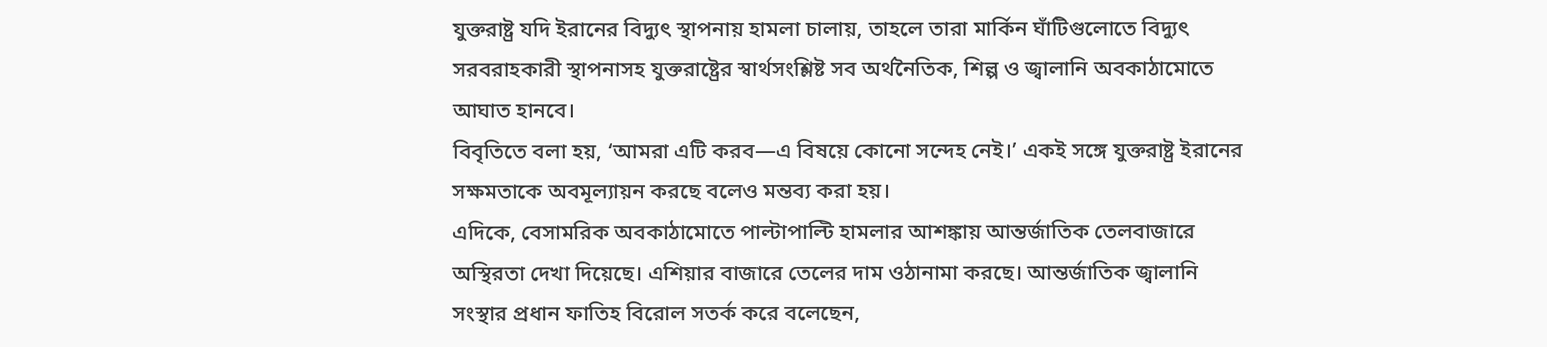যুক্তরাষ্ট্র যদি ইরানের বিদ্যুৎ স্থাপনায় হামলা চালায়, তাহলে তারা মার্কিন ঘাঁটিগুলোতে বিদ্যুৎ সরবরাহকারী স্থাপনাসহ যুক্তরাষ্ট্রের স্বার্থসংশ্লিষ্ট সব অর্থনৈতিক, শিল্প ও জ্বালানি অবকাঠামোতে আঘাত হানবে।
বিবৃতিতে বলা হয়, ‘আমরা এটি করব—এ বিষয়ে কোনো সন্দেহ নেই।’ একই সঙ্গে যুক্তরাষ্ট্র ইরানের সক্ষমতাকে অবমূল্যায়ন করছে বলেও মন্তব্য করা হয়।
এদিকে, বেসামরিক অবকাঠামোতে পাল্টাপাল্টি হামলার আশঙ্কায় আন্তর্জাতিক তেলবাজারে অস্থিরতা দেখা দিয়েছে। এশিয়ার বাজারে তেলের দাম ওঠানামা করছে। আন্তর্জাতিক জ্বালানি সংস্থার প্রধান ফাতিহ বিরোল সতর্ক করে বলেছেন,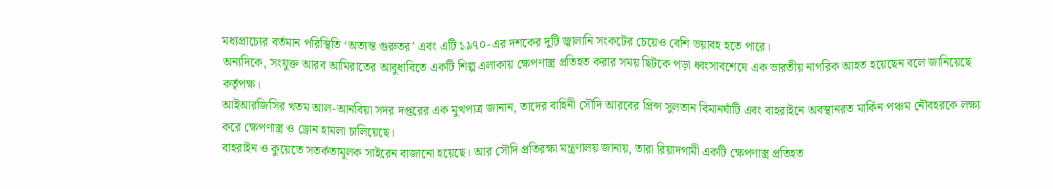মধ্যপ্রাচ্যের বর্তমান পরিস্থিতি ‘অত্যন্ত গুরুতর’ এবং এটি ১৯৭০-এর দশকের দুটি জ্বালানি সংকটের চেয়েও বেশি ভয়াবহ হতে পারে।
অন্যদিকে, সংযুক্ত আরব আমিরাতের আবুধাবিতে একটি শিল্প এলাকায় ক্ষেপণাস্ত্র প্রতিহত করার সময় ছিটকে পড়া ধ্বংসাবশেষে এক ভারতীয় নাগরিক আহত হয়েছেন বলে জানিয়েছে কর্তৃপক্ষ।
আইআরজিসির খতম আল-আনবিয়া সদর দপ্তরের এক মুখপাত্র জানান, তাদের বাহিনী সৌদি আরবের প্রিন্স সুলতান বিমানঘাঁটি এবং বাহরাইনে অবস্থানরত মার্কিন পঞ্চম নৌবহরকে লক্ষ্য করে ক্ষেপণাস্ত্র ও ড্রোন হামলা চালিয়েছে।
বাহরাইন ও কুয়েতে সতর্কতামূলক সাইরেন বাজানো হয়েছে। আর সৌদি প্রতিরক্ষা মন্ত্রণালয় জানায়, তারা রিয়াদগামী একটি ক্ষেপণাস্ত্র প্রতিহত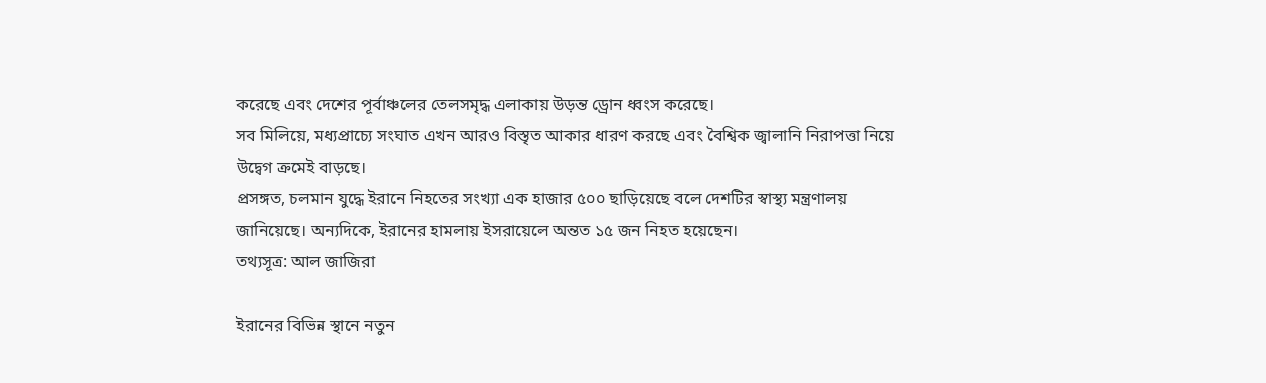করেছে এবং দেশের পূর্বাঞ্চলের তেলসমৃদ্ধ এলাকায় উড়ন্ত ড্রোন ধ্বংস করেছে।
সব মিলিয়ে, মধ্যপ্রাচ্যে সংঘাত এখন আরও বিস্তৃত আকার ধারণ করছে এবং বৈশ্বিক জ্বালানি নিরাপত্তা নিয়ে উদ্বেগ ক্রমেই বাড়ছে।
প্রসঙ্গত, চলমান যুদ্ধে ইরানে নিহতের সংখ্যা এক হাজার ৫০০ ছাড়িয়েছে বলে দেশটির স্বাস্থ্য মন্ত্রণালয় জানিয়েছে। অন্যদিকে, ইরানের হামলায় ইসরায়েলে অন্তত ১৫ জন নিহত হয়েছেন।
তথ্যসূত্র: আল জাজিরা

ইরানের বিভিন্ন স্থানে নতুন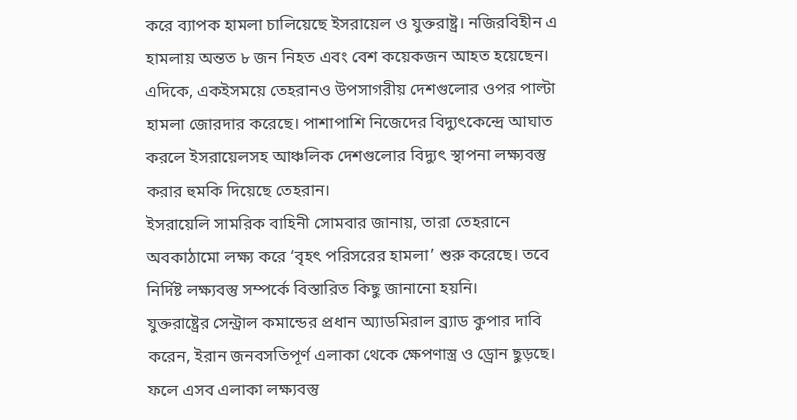করে ব্যাপক হামলা চালিয়েছে ইসরায়েল ও যুক্তরাষ্ট্র। নজিরবিহীন এ হামলায় অন্তত ৮ জন নিহত এবং বেশ কয়েকজন আহত হয়েছেন।
এদিকে, একইসময়ে তেহরানও উপসাগরীয় দেশগুলোর ওপর পাল্টা হামলা জোরদার করেছে। পাশাপাশি নিজেদের বিদ্যুৎকেন্দ্রে আঘাত করলে ইসরায়েলসহ আঞ্চলিক দেশগুলোর বিদ্যুৎ স্থাপনা লক্ষ্যবস্তু করার হুমকি দিয়েছে তেহরান।
ইসরায়েলি সামরিক বাহিনী সোমবার জানায়, তারা তেহরানে অবকাঠামো লক্ষ্য করে ‘বৃহৎ পরিসরের হামলা’ শুরু করেছে। তবে নির্দিষ্ট লক্ষ্যবস্তু সম্পর্কে বিস্তারিত কিছু জানানো হয়নি।
যুক্তরাষ্ট্রের সেন্ট্রাল কমান্ডের প্রধান অ্যাডমিরাল ব্র্যাড কুপার দাবি করেন, ইরান জনবসতিপূর্ণ এলাকা থেকে ক্ষেপণাস্ত্র ও ড্রোন ছুড়ছে। ফলে এসব এলাকা লক্ষ্যবস্তু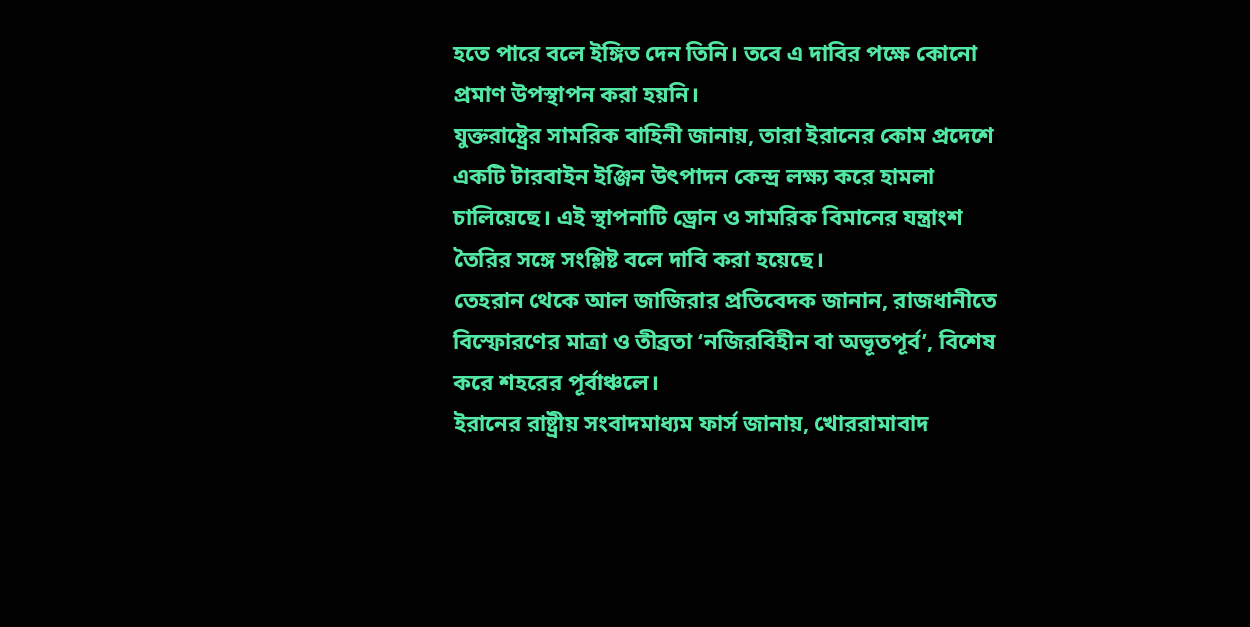হতে পারে বলে ইঙ্গিত দেন তিনি। তবে এ দাবির পক্ষে কোনো প্রমাণ উপস্থাপন করা হয়নি।
যুক্তরাষ্ট্রের সামরিক বাহিনী জানায়, তারা ইরানের কোম প্রদেশে একটি টারবাইন ইঞ্জিন উৎপাদন কেন্দ্র লক্ষ্য করে হামলা চালিয়েছে। এই স্থাপনাটি ড্রোন ও সামরিক বিমানের যন্ত্রাংশ তৈরির সঙ্গে সংশ্লিষ্ট বলে দাবি করা হয়েছে।
তেহরান থেকে আল জাজিরার প্রতিবেদক জানান, রাজধানীতে বিস্ফোরণের মাত্রা ও তীব্রতা ‘নজিরবিহীন বা অভূতপূর্ব’, বিশেষ করে শহরের পূর্বাঞ্চলে।
ইরানের রাষ্ট্রীয় সংবাদমাধ্যম ফার্স জানায়, খোররামাবাদ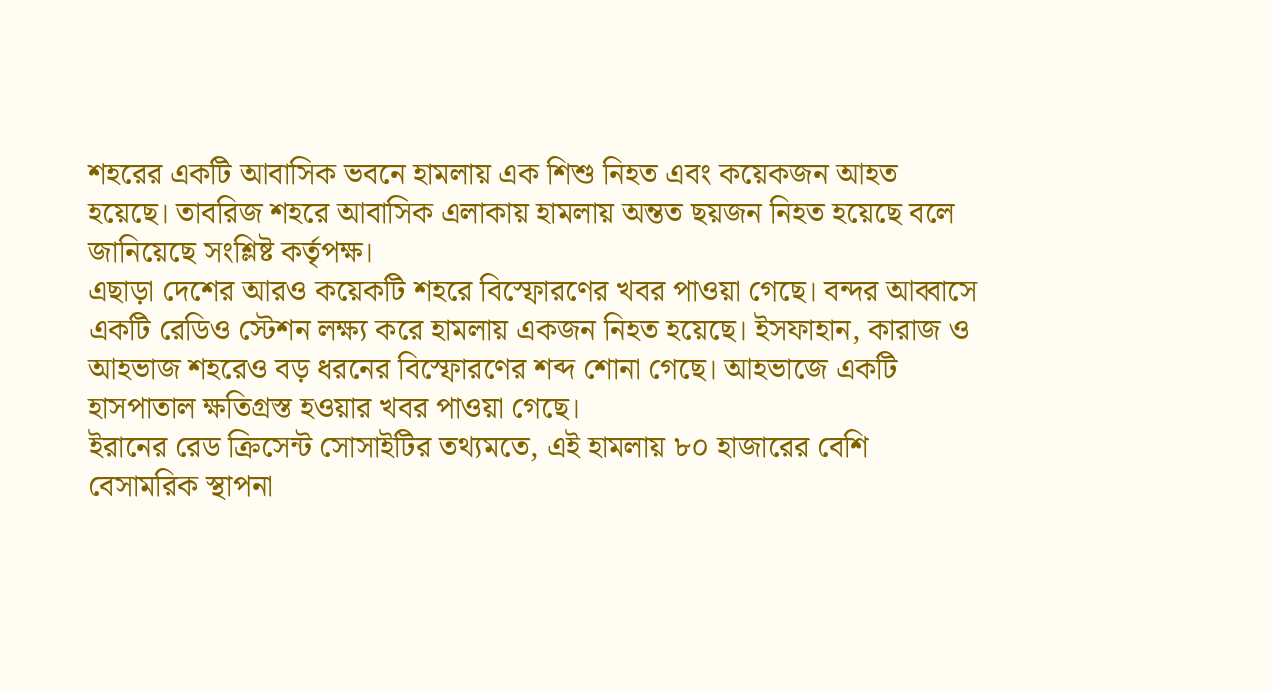শহরের একটি আবাসিক ভবনে হামলায় এক শিশু নিহত এবং কয়েকজন আহত হয়েছে। তাবরিজ শহরে আবাসিক এলাকায় হামলায় অন্তত ছয়জন নিহত হয়েছে বলে জানিয়েছে সংশ্লিষ্ট কর্তৃপক্ষ।
এছাড়া দেশের আরও কয়েকটি শহরে বিস্ফোরণের খবর পাওয়া গেছে। বন্দর আব্বাসে একটি রেডিও স্টেশন লক্ষ্য করে হামলায় একজন নিহত হয়েছে। ইসফাহান, কারাজ ও আহভাজ শহরেও বড় ধরনের বিস্ফোরণের শব্দ শোনা গেছে। আহভাজে একটি হাসপাতাল ক্ষতিগ্রস্ত হওয়ার খবর পাওয়া গেছে।
ইরানের রেড ক্রিসেন্ট সোসাইটির তথ্যমতে, এই হামলায় ৮০ হাজারের বেশি বেসামরিক স্থাপনা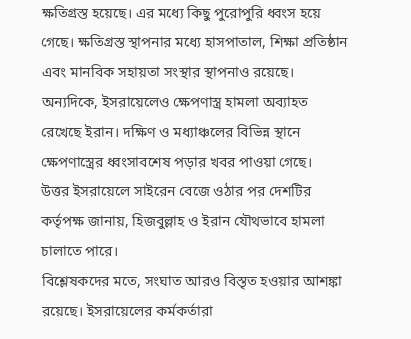ক্ষতিগ্রস্ত হয়েছে। এর মধ্যে কিছু পুরোপুরি ধ্বংস হয়ে গেছে। ক্ষতিগ্রস্ত স্থাপনার মধ্যে হাসপাতাল, শিক্ষা প্রতিষ্ঠান এবং মানবিক সহায়তা সংস্থার স্থাপনাও রয়েছে।
অন্যদিকে, ইসরায়েলেও ক্ষেপণাস্ত্র হামলা অব্যাহত রেখেছে ইরান। দক্ষিণ ও মধ্যাঞ্চলের বিভিন্ন স্থানে ক্ষেপণাস্ত্রের ধ্বংসাবশেষ পড়ার খবর পাওয়া গেছে।
উত্তর ইসরায়েলে সাইরেন বেজে ওঠার পর দেশটির কর্তৃপক্ষ জানায়, হিজবুল্লাহ ও ইরান যৌথভাবে হামলা চালাতে পারে।
বিশ্লেষকদের মতে, সংঘাত আরও বিস্তৃত হওয়ার আশঙ্কা রয়েছে। ইসরায়েলের কর্মকর্তারা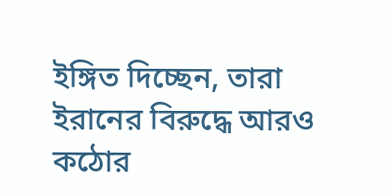ইঙ্গিত দিচ্ছেন, তারা ইরানের বিরুদ্ধে আরও কঠোর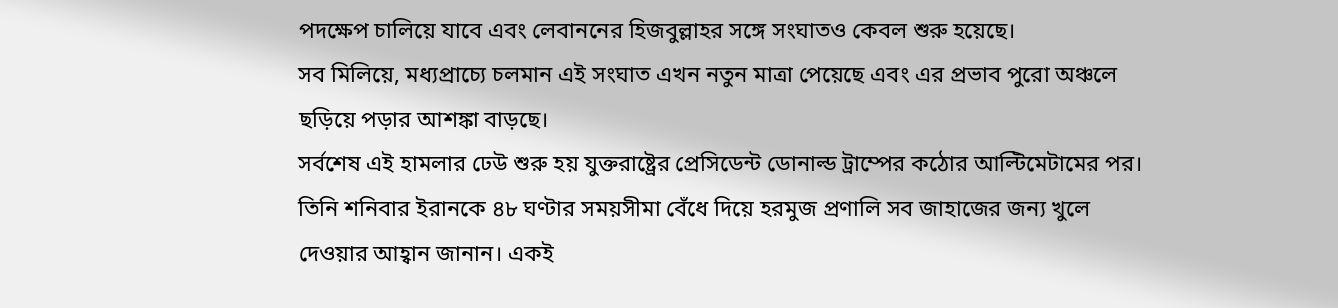পদক্ষেপ চালিয়ে যাবে এবং লেবাননের হিজবুল্লাহর সঙ্গে সংঘাতও কেবল শুরু হয়েছে।
সব মিলিয়ে, মধ্যপ্রাচ্যে চলমান এই সংঘাত এখন নতুন মাত্রা পেয়েছে এবং এর প্রভাব পুরো অঞ্চলে ছড়িয়ে পড়ার আশঙ্কা বাড়ছে।
সর্বশেষ এই হামলার ঢেউ শুরু হয় যুক্তরাষ্ট্রের প্রেসিডেন্ট ডোনাল্ড ট্রাম্পের কঠোর আল্টিমেটামের পর। তিনি শনিবার ইরানকে ৪৮ ঘণ্টার সময়সীমা বেঁধে দিয়ে হরমুজ প্রণালি সব জাহাজের জন্য খুলে দেওয়ার আহ্বান জানান। একই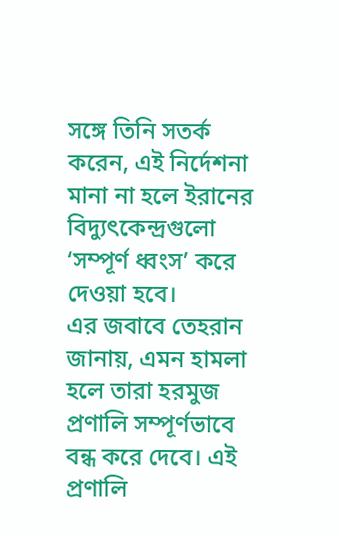সঙ্গে তিনি সতর্ক করেন, এই নির্দেশনা মানা না হলে ইরানের বিদ্যুৎকেন্দ্রগুলো ‘সম্পূর্ণ ধ্বংস’ করে দেওয়া হবে।
এর জবাবে তেহরান জানায়, এমন হামলা হলে তারা হরমুজ প্রণালি সম্পূর্ণভাবে বন্ধ করে দেবে। এই প্রণালি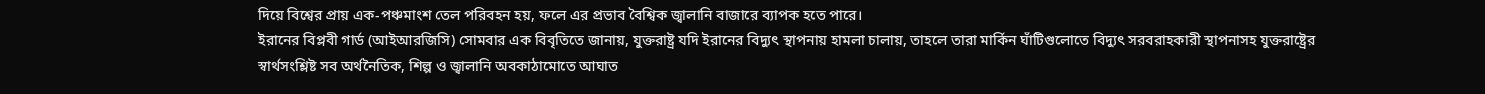দিয়ে বিশ্বের প্রায় এক-পঞ্চমাংশ তেল পরিবহন হয়, ফলে এর প্রভাব বৈশ্বিক জ্বালানি বাজারে ব্যাপক হতে পারে।
ইরানের বিপ্লবী গার্ড (আইআরজিসি) সোমবার এক বিবৃতিতে জানায়, যুক্তরাষ্ট্র যদি ইরানের বিদ্যুৎ স্থাপনায় হামলা চালায়, তাহলে তারা মার্কিন ঘাঁটিগুলোতে বিদ্যুৎ সরবরাহকারী স্থাপনাসহ যুক্তরাষ্ট্রের স্বার্থসংশ্লিষ্ট সব অর্থনৈতিক, শিল্প ও জ্বালানি অবকাঠামোতে আঘাত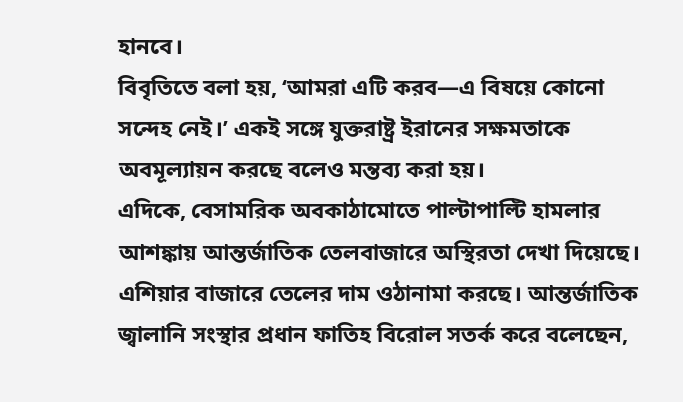হানবে।
বিবৃতিতে বলা হয়, ‘আমরা এটি করব—এ বিষয়ে কোনো সন্দেহ নেই।’ একই সঙ্গে যুক্তরাষ্ট্র ইরানের সক্ষমতাকে অবমূল্যায়ন করছে বলেও মন্তব্য করা হয়।
এদিকে, বেসামরিক অবকাঠামোতে পাল্টাপাল্টি হামলার আশঙ্কায় আন্তর্জাতিক তেলবাজারে অস্থিরতা দেখা দিয়েছে। এশিয়ার বাজারে তেলের দাম ওঠানামা করছে। আন্তর্জাতিক জ্বালানি সংস্থার প্রধান ফাতিহ বিরোল সতর্ক করে বলেছেন,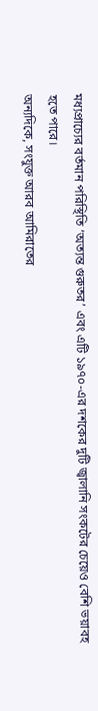মধ্যপ্রাচ্যের বর্তমান পরিস্থিতি ‘অত্যন্ত গুরুতর’ এবং এটি ১৯৭০-এর দশকের দুটি জ্বালানি সংকটের চেয়েও বেশি ভয়াবহ হতে পারে।
অন্যদিকে, সংযুক্ত আরব আমিরাতের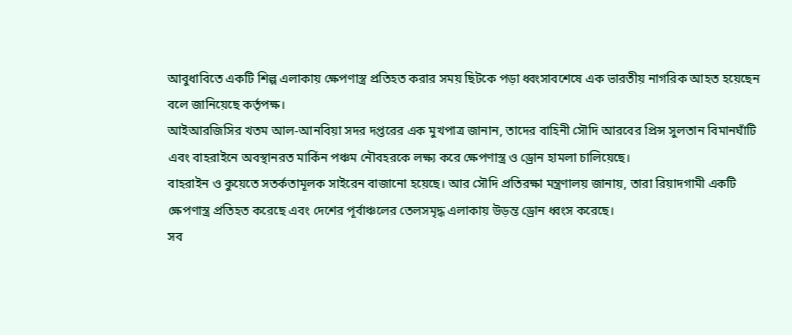আবুধাবিতে একটি শিল্প এলাকায় ক্ষেপণাস্ত্র প্রতিহত করার সময় ছিটকে পড়া ধ্বংসাবশেষে এক ভারতীয় নাগরিক আহত হয়েছেন বলে জানিয়েছে কর্তৃপক্ষ।
আইআরজিসির খতম আল-আনবিয়া সদর দপ্তরের এক মুখপাত্র জানান, তাদের বাহিনী সৌদি আরবের প্রিন্স সুলতান বিমানঘাঁটি এবং বাহরাইনে অবস্থানরত মার্কিন পঞ্চম নৌবহরকে লক্ষ্য করে ক্ষেপণাস্ত্র ও ড্রোন হামলা চালিয়েছে।
বাহরাইন ও কুয়েতে সতর্কতামূলক সাইরেন বাজানো হয়েছে। আর সৌদি প্রতিরক্ষা মন্ত্রণালয় জানায়, তারা রিয়াদগামী একটি ক্ষেপণাস্ত্র প্রতিহত করেছে এবং দেশের পূর্বাঞ্চলের তেলসমৃদ্ধ এলাকায় উড়ন্ত ড্রোন ধ্বংস করেছে।
সব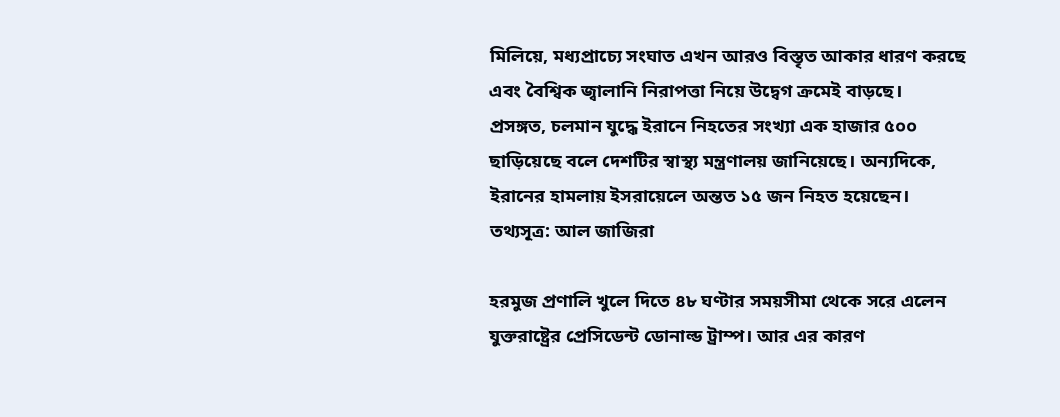মিলিয়ে, মধ্যপ্রাচ্যে সংঘাত এখন আরও বিস্তৃত আকার ধারণ করছে এবং বৈশ্বিক জ্বালানি নিরাপত্তা নিয়ে উদ্বেগ ক্রমেই বাড়ছে।
প্রসঙ্গত, চলমান যুদ্ধে ইরানে নিহতের সংখ্যা এক হাজার ৫০০ ছাড়িয়েছে বলে দেশটির স্বাস্থ্য মন্ত্রণালয় জানিয়েছে। অন্যদিকে, ইরানের হামলায় ইসরায়েলে অন্তত ১৫ জন নিহত হয়েছেন।
তথ্যসূত্র: আল জাজিরা

হরমুজ প্রণালি খুলে দিতে ৪৮ ঘণ্টার সময়সীমা থেকে সরে এলেন যুক্তরাষ্ট্রের প্রেসিডেন্ট ডোনাল্ড ট্রাম্প। আর এর কারণ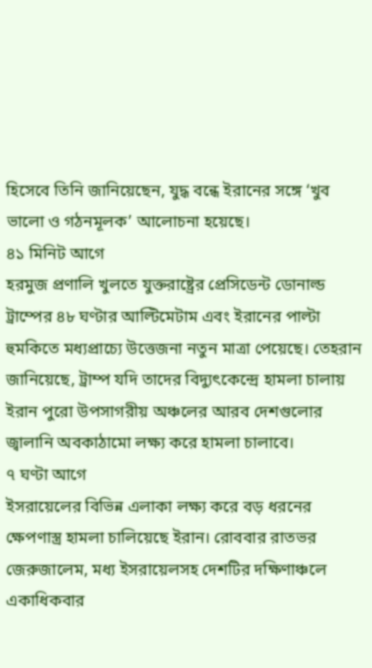হিসেবে তিনি জানিয়েছেন, যুদ্ধ বন্ধে ইরানের সঙ্গে ‘খুব ভালো ও গঠনমূলক’ আলোচনা হয়েছে।
৪১ মিনিট আগে
হরমুজ প্রণালি খুলতে যুক্তরাষ্ট্রের প্রেসিডেন্ট ডোনাল্ড ট্রাম্পের ৪৮ ঘণ্টার আল্টিমেটাম এবং ইরানের পাল্টা হুমকিতে মধ্যপ্রাচ্যে উত্তেজনা নতুন মাত্রা পেয়েছে। তেহরান জানিয়েছে, ট্রাম্প যদি তাদের বিদ্যুৎকেন্দ্রে হামলা চালায় ইরান পুরো উপসাগরীয় অঞ্চলের আরব দেশগুলোর জ্বালানি অবকাঠামো লক্ষ্য করে হামলা চালাবে।
৭ ঘণ্টা আগে
ইসরায়েলের বিভিন্ন এলাকা লক্ষ্য করে বড় ধরনের ক্ষেপণাস্ত্র হামলা চালিয়েছে ইরান। রোববার রাতভর জেরুজালেম, মধ্য ইসরায়েলসহ দেশটির দক্ষিণাঞ্চলে একাধিকবার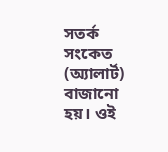সতর্ক সংকেত (অ্যালার্ট) বাজানো হয়। ওই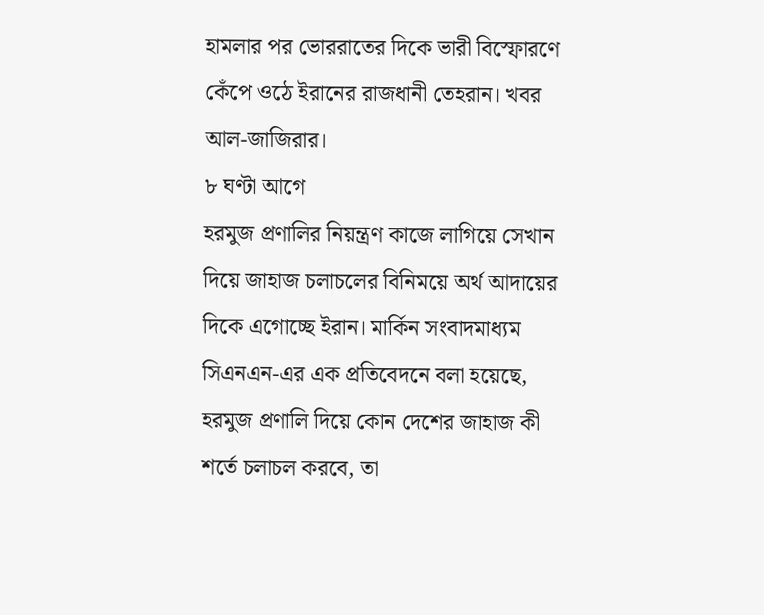হামলার পর ভোররাতের দিকে ভারী বিস্ফোরণে কেঁপে ওঠে ইরানের রাজধানী তেহরান। খবর আল-জাজিরার।
৮ ঘণ্টা আগে
হরমুজ প্রণালির নিয়ন্ত্রণ কাজে লাগিয়ে সেখান দিয়ে জাহাজ চলাচলের বিনিময়ে অর্থ আদায়ের দিকে এগোচ্ছে ইরান। মার্কিন সংবাদমাধ্যম সিএনএন-এর এক প্রতিবেদনে বলা হয়েছে, হরমুজ প্রণালি দিয়ে কোন দেশের জাহাজ কী শর্তে চলাচল করবে, তা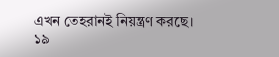এখন তেহরানই নিয়ন্ত্রণ করছে।
১৯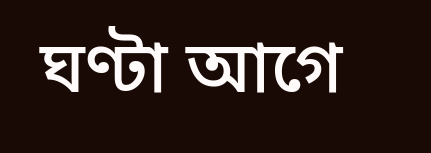ঘণ্টা আগে